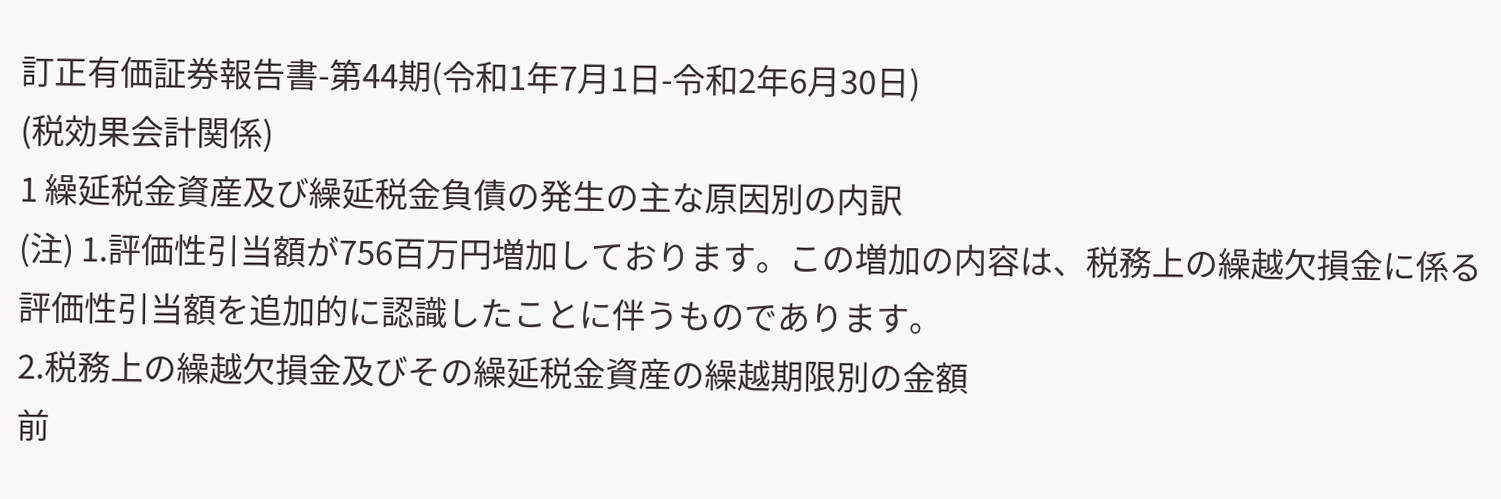訂正有価証券報告書-第44期(令和1年7月1日-令和2年6月30日)
(税効果会計関係)
1 繰延税金資産及び繰延税金負債の発生の主な原因別の内訳
(注) 1.評価性引当額が756百万円増加しております。この増加の内容は、税務上の繰越欠損金に係る評価性引当額を追加的に認識したことに伴うものであります。
2.税務上の繰越欠損金及びその繰延税金資産の繰越期限別の金額
前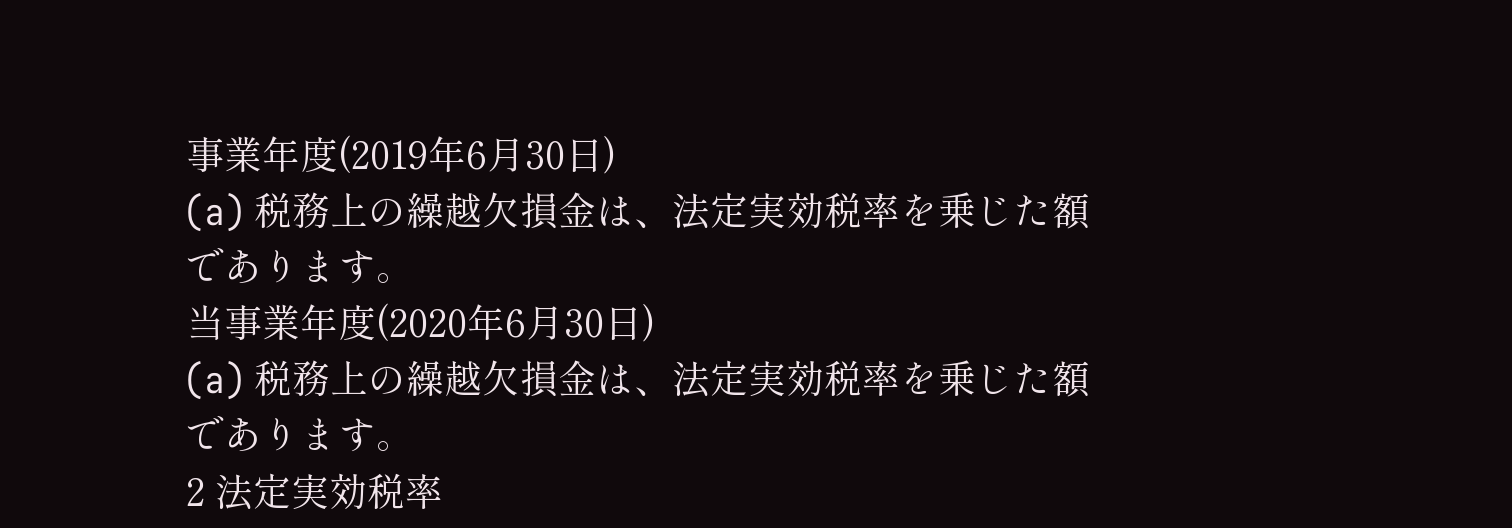事業年度(2019年6月30日)
(a) 税務上の繰越欠損金は、法定実効税率を乗じた額であります。
当事業年度(2020年6月30日)
(a) 税務上の繰越欠損金は、法定実効税率を乗じた額であります。
2 法定実効税率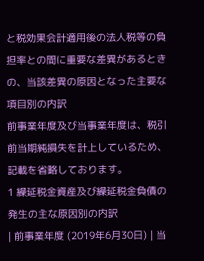と税効果会計適用後の法人税等の負担率との間に重要な差異があるときの、当該差異の原因となった主要な項目別の内訳
前事業年度及び当事業年度は、税引前当期純損失を計上しているため、記載を省略しております。
1 繰延税金資産及び繰延税金負債の発生の主な原因別の内訳
| 前事業年度 (2019年6月30日) | 当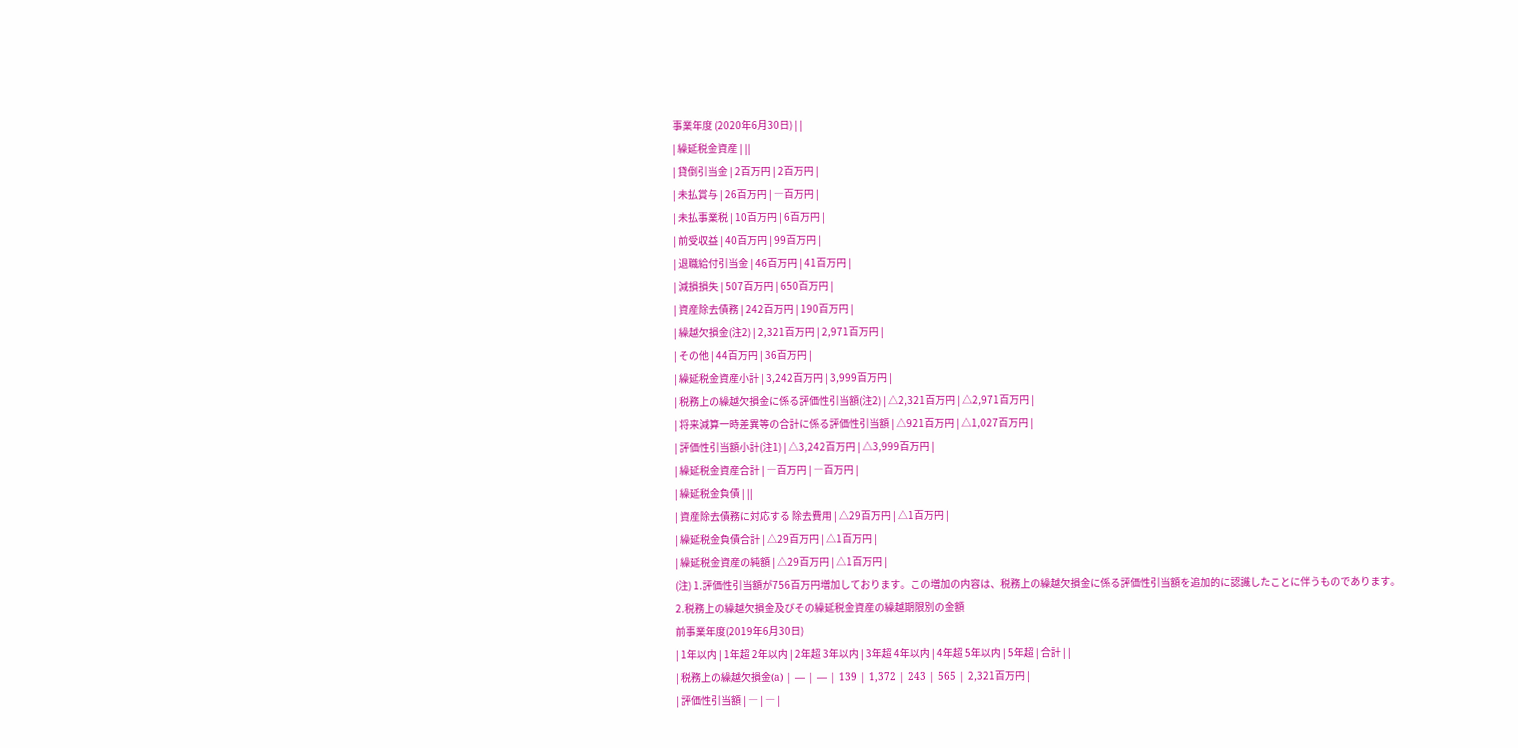事業年度 (2020年6月30日) | |
| 繰延税金資産 | ||
| 貸倒引当金 | 2百万円 | 2百万円 |
| 未払賞与 | 26百万円 | ―百万円 |
| 未払事業税 | 10百万円 | 6百万円 |
| 前受収益 | 40百万円 | 99百万円 |
| 退職給付引当金 | 46百万円 | 41百万円 |
| 減損損失 | 507百万円 | 650百万円 |
| 資産除去債務 | 242百万円 | 190百万円 |
| 繰越欠損金(注2) | 2,321百万円 | 2,971百万円 |
| その他 | 44百万円 | 36百万円 |
| 繰延税金資産小計 | 3,242百万円 | 3,999百万円 |
| 税務上の繰越欠損金に係る評価性引当額(注2) | △2,321百万円 | △2,971百万円 |
| 将来減算一時差異等の合計に係る評価性引当額 | △921百万円 | △1,027百万円 |
| 評価性引当額小計(注1) | △3,242百万円 | △3,999百万円 |
| 繰延税金資産合計 | ―百万円 | ―百万円 |
| 繰延税金負債 | ||
| 資産除去債務に対応する 除去費用 | △29百万円 | △1百万円 |
| 繰延税金負債合計 | △29百万円 | △1百万円 |
| 繰延税金資産の純額 | △29百万円 | △1百万円 |
(注) 1.評価性引当額が756百万円増加しております。この増加の内容は、税務上の繰越欠損金に係る評価性引当額を追加的に認識したことに伴うものであります。
2.税務上の繰越欠損金及びその繰延税金資産の繰越期限別の金額
前事業年度(2019年6月30日)
| 1年以内 | 1年超 2年以内 | 2年超 3年以内 | 3年超 4年以内 | 4年超 5年以内 | 5年超 | 合計 | |
| 税務上の繰越欠損金(a) | ― | ― | 139 | 1,372 | 243 | 565 | 2,321百万円 |
| 評価性引当額 | ― | ― |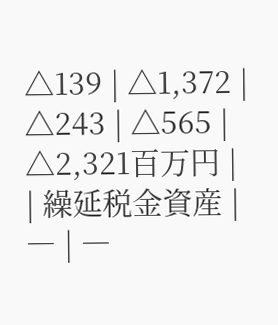△139 | △1,372 | △243 | △565 | △2,321百万円 |
| 繰延税金資産 | ― | ―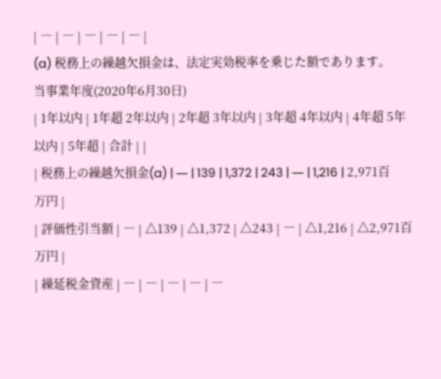| ― | ― | ― | ― | ― |
(a) 税務上の繰越欠損金は、法定実効税率を乗じた額であります。
当事業年度(2020年6月30日)
| 1年以内 | 1年超 2年以内 | 2年超 3年以内 | 3年超 4年以内 | 4年超 5年以内 | 5年超 | 合計 | |
| 税務上の繰越欠損金(a) | ― | 139 | 1,372 | 243 | ― | 1,216 | 2,971百万円 |
| 評価性引当額 | ― | △139 | △1,372 | △243 | ― | △1,216 | △2,971百万円 |
| 繰延税金資産 | ― | ― | ― | ― | ―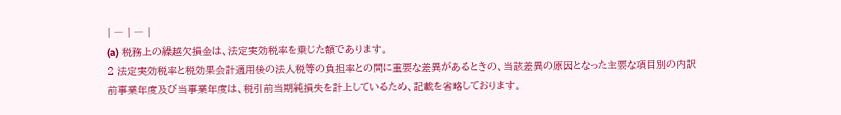| ― | ― |
(a) 税務上の繰越欠損金は、法定実効税率を乗じた額であります。
2 法定実効税率と税効果会計適用後の法人税等の負担率との間に重要な差異があるときの、当該差異の原因となった主要な項目別の内訳
前事業年度及び当事業年度は、税引前当期純損失を計上しているため、記載を省略しております。